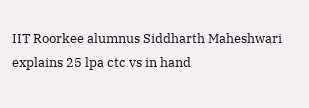IIT Roorkee alumnus Siddharth Maheshwari explains 25 lpa ctc vs in hand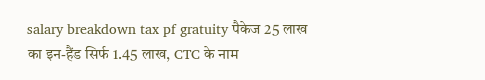salary breakdown tax pf gratuity पैकेज 25 लाख का इन-हैंड सिर्फ 1.45 लाख, CTC के नाम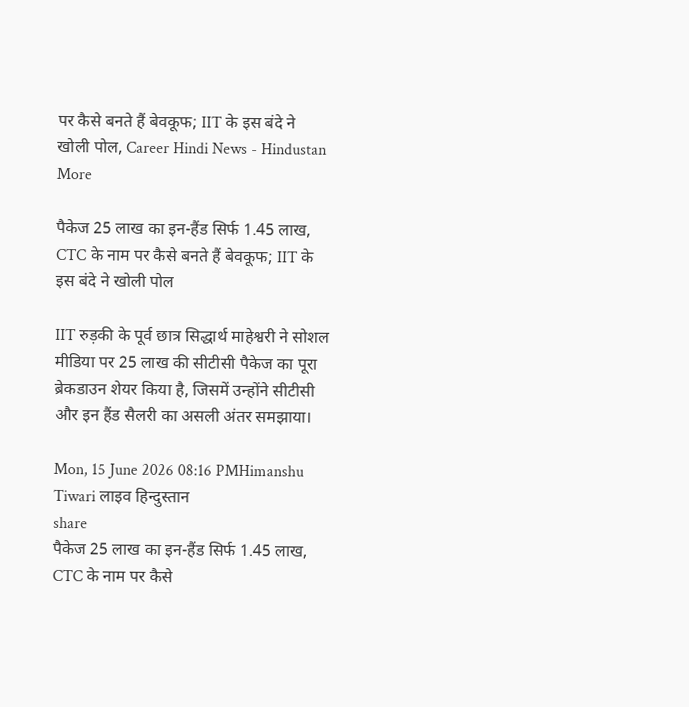पर कैसे बनते हैं बेवकूफ; IIT के इस बंदे ने खोली पोल, Career Hindi News - Hindustan
More

पैकेज 25 लाख का इन-हैंड सिर्फ 1.45 लाख, CTC के नाम पर कैसे बनते हैं बेवकूफ; IIT के इस बंदे ने खोली पोल

IIT रुड़की के पूर्व छात्र सिद्धार्थ माहेश्वरी ने सोशल मीडिया पर 25 लाख की सीटीसी पैकेज का पूरा ब्रेकडाउन शेयर किया है, जिसमें उन्होंने सीटीसी और इन हैंड सैलरी का असली अंतर समझाया।

Mon, 15 June 2026 08:16 PMHimanshu Tiwari लाइव हिन्दुस्तान
share
पैकेज 25 लाख का इन-हैंड सिर्फ 1.45 लाख, CTC के नाम पर कैसे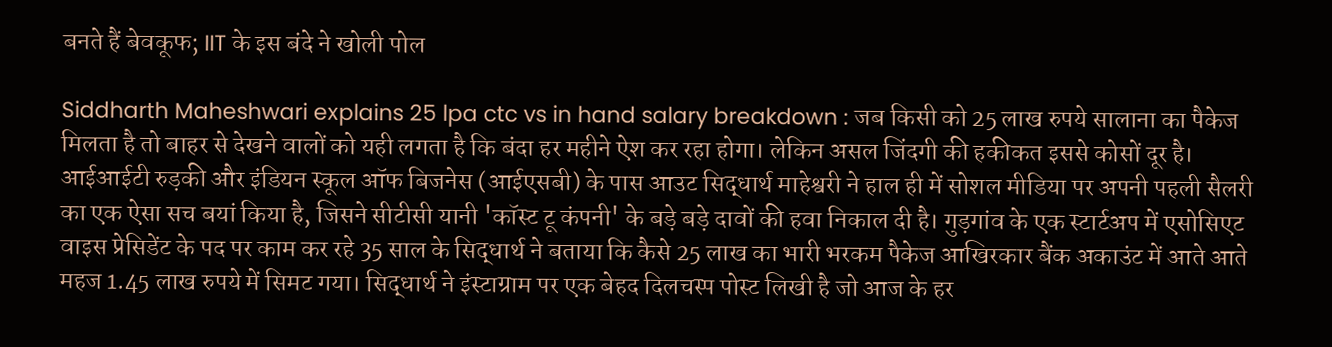बनते हैं बेवकूफ; IIT के इस बंदे ने खोली पोल

Siddharth Maheshwari explains 25 lpa ctc vs in hand salary breakdown : जब किसी को 25 लाख रुपये सालाना का पैकेज मिलता है तो बाहर से देखने वालों को यही लगता है कि बंदा हर महीने ऐश कर रहा होगा। लेकिन असल जिंदगी की हकीकत इससे कोसों दूर है। आईआईटी रुड़की और इंडियन स्कूल ऑफ बिजनेस (आईएसबी) के पास आउट सिद्धार्थ माहेश्वरी ने हाल ही में सोशल मीडिया पर अपनी पहली सैलरी का एक ऐसा सच बयां किया है, जिसने सीटीसी यानी 'कॉस्ट टू कंपनी' के बड़े बड़े दावों की हवा निकाल दी है। गुड़गांव के एक स्टार्टअप में एसोसिएट वाइस प्रेसिडेंट के पद पर काम कर रहे 35 साल के सिद्धार्थ ने बताया कि कैसे 25 लाख का भारी भरकम पैकेज आखिरकार बैंक अकाउंट में आते आते महज 1.45 लाख रुपये में सिमट गया। सिद्धार्थ ने इंस्टाग्राम पर एक बेहद दिलचस्प पोस्ट लिखी है जो आज के हर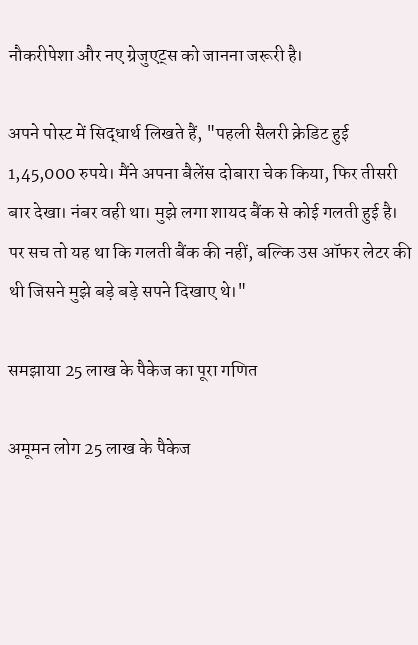नौकरीपेशा और नए ग्रेजुएट्स को जानना जरूरी है।

अपने पोस्ट में सिद्धार्थ लिखते हैं, "पहली सैलरी क्रेडिट हुई 1,45,000 रुपये। मैंने अपना बैलेंस दोबारा चेक किया, फिर तीसरी बार देखा। नंबर वही था। मुझे लगा शायद बैंक से कोई गलती हुई है। पर सच तो यह था कि गलती बैंक की नहीं, बल्कि उस ऑफर लेटर की थी जिसने मुझे बड़े बड़े सपने दिखाए थे।"

समझाया 25 लाख के पैकेज का पूरा गणित

अमूमन लोग 25 लाख के पैकेज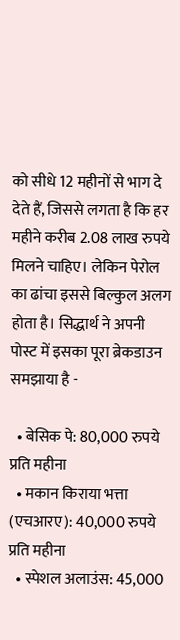को सीधे 12 महीनों से भाग दे देते हैं, जिससे लगता है कि हर महीने करीब 2.08 लाख रुपये मिलने चाहिए। लेकिन पेरोल का ढांचा इससे बिल्कुल अलग होता है। सिद्धार्थ ने अपनी पोस्ट में इसका पूरा ब्रेकडाउन समझाया है -

  • बेसिक पे: 80,000 रुपये प्रति महीना
  • मकान किराया भत्ता (एचआरए): 40,000 रुपये प्रति महीना
  • स्पेशल अलाउंस: 45,000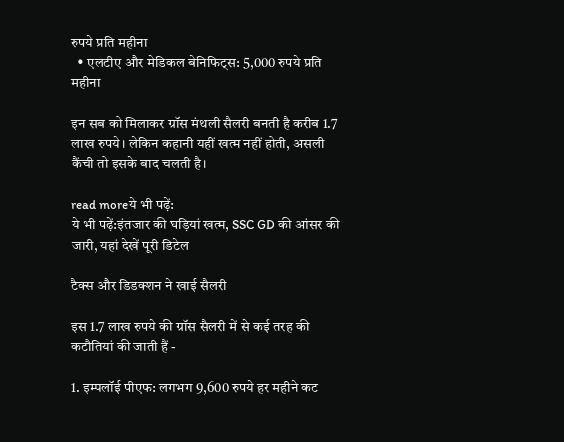रुपये प्रति महीना
  • एलटीए और मेडिकल बेनिफिट्स: 5,000 रुपये प्रति महीना

इन सब को मिलाकर ग्रॉस मंथली सैलरी बनती है करीब 1.7 लाख रुपये। लेकिन कहानी यहीं खत्म नहीं होती, असली कैंची तो इसके बाद चलती है।

read moreये भी पढ़ें:
ये भी पढ़ें:इंतजार की घड़ियां खत्म, SSC GD की आंसर की जारी, यहां देखें पूरी डिटेल

टैक्स और डिडक्शन ने खाई सैलरी

इस 1.7 लाख रुपये की ग्रॉस सैलरी में से कई तरह की कटौतियां की जाती हैं -

1. इम्पलॉई पीएफ: लगभग 9,600 रुपये हर महीने कट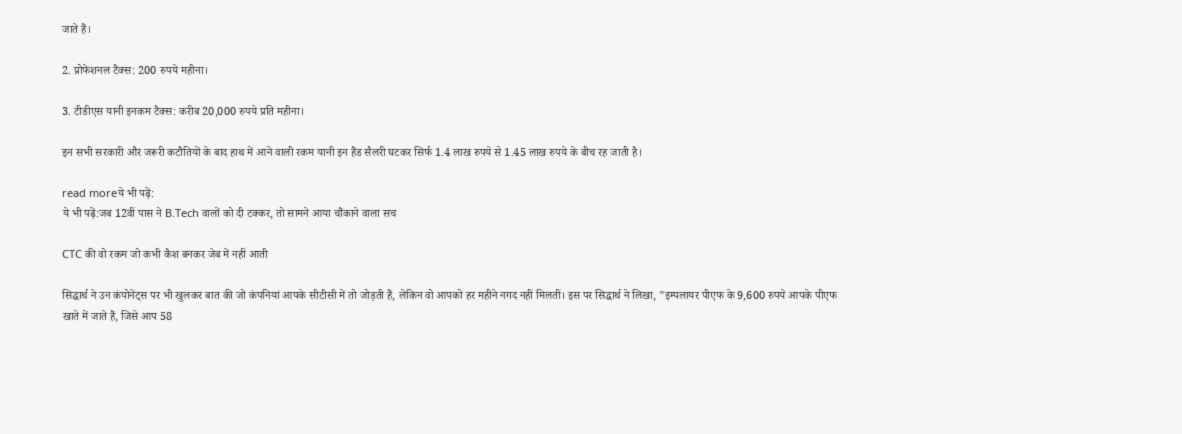जाते हैं।

2. प्रोफेशनल टैक्स: 200 रुपये महीना।

3. टीडीएस यानी इनकम टैक्स: करीब 20,000 रुपये प्रति महीना।

इन सभी सरकारी और जरूरी कटौतियों के बाद हाथ में आने वाली रकम यानी इन हैंड सैलरी घटकर सिर्फ 1.4 लाख रुपये से 1.45 लाख रुपये के बीच रह जाती है।

read moreये भी पढ़ें:
ये भी पढ़ें:जब 12वीं पास ने B.Tech वालों को दी टक्कर, तो सामने आया चौंकाने वाला सच

CTC की वो रकम जो कभी कैश बनकर जेब में नहीं आती

सिद्धार्थ ने उन कंपोनेंट्स पर भी खुलकर बात की जो कंपनियां आपके सीटीसी में तो जोड़ती हैं, लेकिन वो आपको हर महीने नगद नहीं मिलतीं। इस पर सिद्धार्थ ने लिखा, "इम्पलायर पीएफ के 9,600 रुपये आपके पीएफ खाते में जाते हैं, जिसे आप 58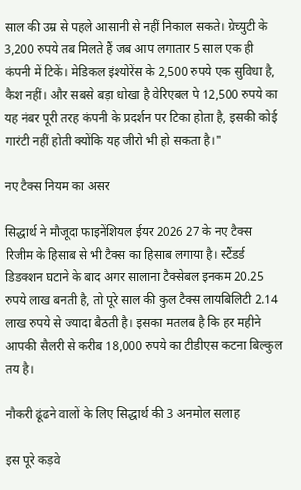साल की उम्र से पहले आसानी से नहीं निकाल सकते। ग्रेच्युटी के 3,200 रुपये तब मिलते हैं जब आप लगातार 5 साल एक ही कंपनी में टिकें। मेडिकल इंश्योरेंस के 2,500 रुपये एक सुविधा है, कैश नहीं। और सबसे बड़ा धोखा है वेरिएबल पे 12,500 रुपये का यह नंबर पूरी तरह कंपनी के प्रदर्शन पर टिका होता है, इसकी कोई गारंटी नहीं होती क्योंकि यह जीरो भी हो सकता है।"

नए टैक्स नियम का असर

सिद्धार्थ ने मौजूदा फाइनेंशियल ईयर 2026 27 के नए टैक्स रिजीम के हिसाब से भी टैक्स का हिसाब लगाया है। स्टैंडर्ड डिडक्शन घटाने के बाद अगर सालाना टैक्सेबल इनकम 20.25 रुपये लाख बनती है, तो पूरे साल की कुल टैक्स लायबिलिटी 2.14 लाख रुपये से ज्यादा बैठती है। इसका मतलब है कि हर महीने आपकी सैलरी से करीब 18,000 रुपये का टीडीएस कटना बिल्कुल तय है।

नौकरी ढूंढने वालों के लिए सिद्धार्थ की 3 अनमोल सलाह

इस पूरे कड़वे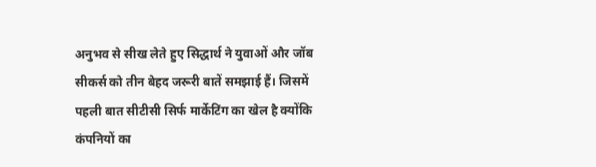अनुभव से सीख लेते हुए सिद्धार्थ ने युवाओं और जॉब सीकर्स को तीन बेहद जरूरी बातें समझाई हैं। जिसमें पहली बात सीटीसी सिर्फ मार्केटिंग का खेल है क्योंकि कंपनियों का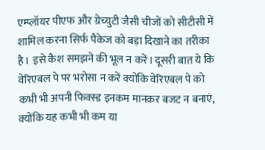एम्प्लॉयर पीएफ और ग्रेच्युटी जैसी चीजों को सीटीसी में शामिल करना सिर्फ पैकेज को बड़ा दिखाने का तरीका है। इसे कैश समझने की भूल न करें। दूसरी बात ये कि वेरिएबल पे पर भरोसा न करें क्योंकि वेरिएबल पे को कभी भी अपनी फिक्स्ड इनकम मानकर बजट न बनाएं, क्योंकि यह कभी भी कम या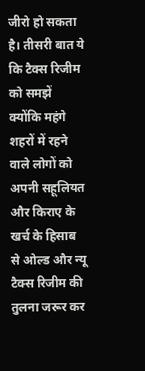जीरो हो सकता है। तीसरी बात ये कि टैक्स रिजीम को समझें क्योंकि महंगे शहरों में रहने वाले लोगों को अपनी सहूलियत और किराए के खर्च के हिसाब से ओल्ड और न्यू टैक्स रिजीम की तुलना जरूर कर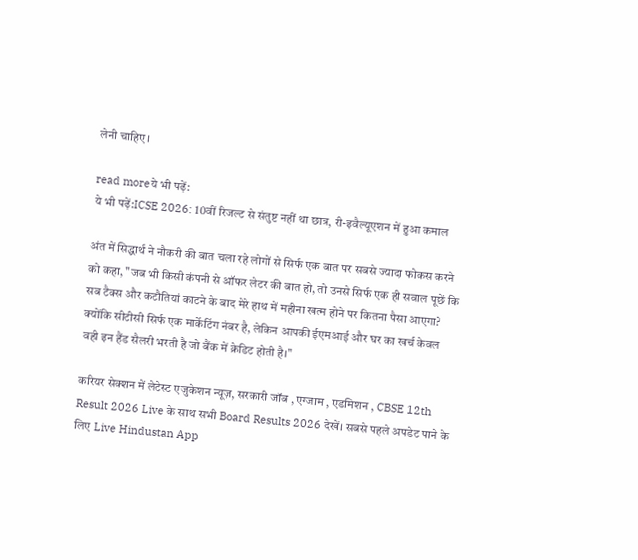लेनी चाहिए।

read moreये भी पढ़ें:
ये भी पढ़ें:ICSE 2026: 10वीं रिजल्ट से संतुष्ट नहीं था छात्र, री-इवैल्यूएशन में हुआ कमाल

अंत में सिद्धार्थ ने नौकरी की बात चला रहे लोगों से सिर्फ एक बात पर सबसे ज्यादा फोकस करने को कहा, "जब भी किसी कंपनी से ऑफर लेटर की बात हो, तो उनसे सिर्फ एक ही सवाल पूछें कि सब टैक्स और कटौतियां काटने के बाद मेरे हाथ में महीना खत्म होने पर कितना पैसा आएगा? क्योंकि सीटीसी सिर्फ एक मार्केटिंग नंबर है, लेकिन आपकी ईएमआई और घर का खर्च केवल वही इन हैंड सैलरी भरती है जो बैंक में क्रेडिट होती है।"

करियर सेक्शन में लेटेस्ट एजुकेशन न्यूज़, सरकारी जॉब , एग्जाम , एडमिशन , CBSE 12th Result 2026 Live के साथ सभी Board Results 2026 देखें। सबसे पहले अपडेट पाने के लिए Live Hindustan App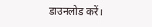डाउनलोड करें।